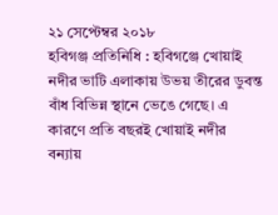২১ সেপ্টেম্বর ২০১৮
হবিগঞ্জ প্রতিনিধি : হবিগঞ্জে খোয়াই নদীর ভাটি এলাকায় উভয় তীরের ডুবন্ত বাঁধ বিভিন্ন স্থানে ভেঙে গেছে। এ কারণে প্রতি বছরই খোয়াই নদীর বন্যায়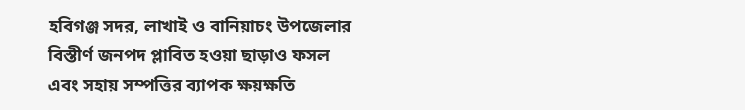হবিগঞ্জ সদর, লাখাই ও বানিয়াচং উপজেলার বিস্তীর্ণ জনপদ প্লাবিত হওয়া ছাড়াও ফসল এবং সহায় সম্পত্তির ব্যাপক ক্ষয়ক্ষতি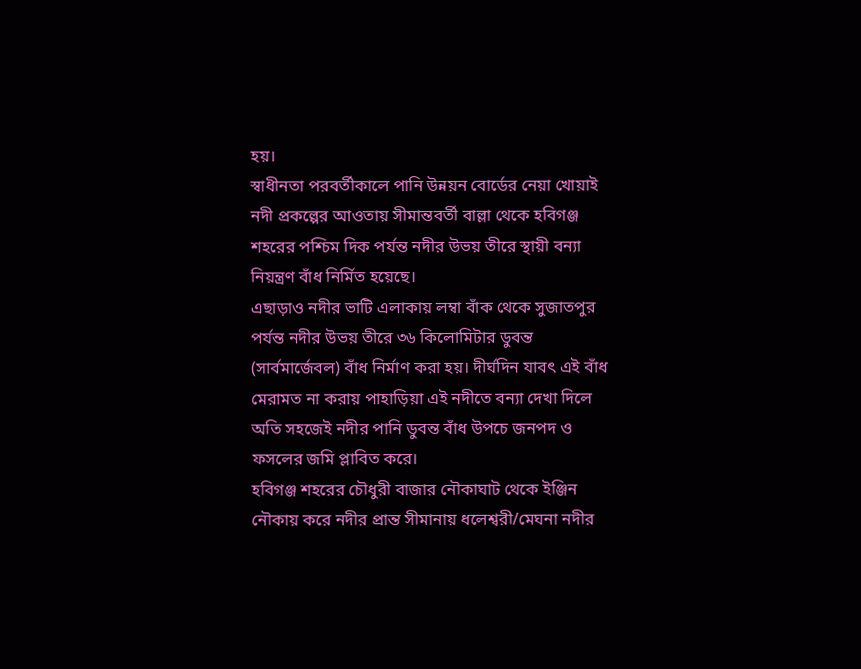হয়।
স্বাধীনতা পরবর্তীকালে পানি উন্নয়ন বোর্ডের নেয়া খোয়াই নদী প্রকল্পের আওতায় সীমান্তবর্তী বাল্লা থেকে হবিগঞ্জ শহরের পশ্চিম দিক পর্যন্ত নদীর উভয় তীরে স্থায়ী বন্যা নিয়ন্ত্রণ বাঁধ নির্মিত হয়েছে।
এছাড়াও নদীর ভাটি এলাকায় লম্বা বাঁক থেকে সুজাতপুর পর্যন্ত নদীর উভয় তীরে ৩৬ কিলোমিটার ডুবন্ত (সার্বমার্জেবল) বাঁধ নির্মাণ করা হয়। দীর্ঘদিন যাবৎ এই বাঁধ মেরামত না করায় পাহাড়িয়া এই নদীতে বন্যা দেখা দিলে অতি সহজেই নদীর পানি ডুবন্ত বাঁধ উপচে জনপদ ও ফসলের জমি প্লাবিত করে।
হবিগঞ্জ শহরের চৌধুরী বাজার নৌকাঘাট থেকে ইঞ্জিন নৌকায় করে নদীর প্রান্ত সীমানায় ধলেশ্বরী/মেঘনা নদীর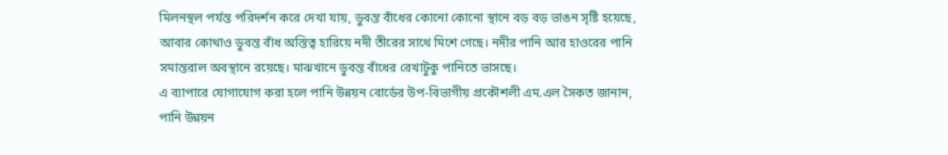মিলনস্থল পর্যন্ত পরিদর্শন করে দেখা যায়, ডুবন্ত বাঁধের কোনো কোনো স্থানে বড় বড় ভাঙন সৃষ্টি হয়েছে, আবার কোথাও ডুবন্ত বাঁধ অস্তিত্ব হারিয়ে নদী তীরের সাথে মিশে গেছে। নদীর পানি আর হাওরের পানি সমান্তরাল অবস্থানে রয়েছে। মাঝখানে ডুবন্ত বাঁধের রেখাটুকু পানিতে ভাসছে।
এ ব্যাপারে যোগাযোগ করা হলে পানি উন্নয়ন বোর্ডের উপ-বিভাগীয় প্রকৌশলী এম.এল সৈকত জানান, পানি উন্নয়ন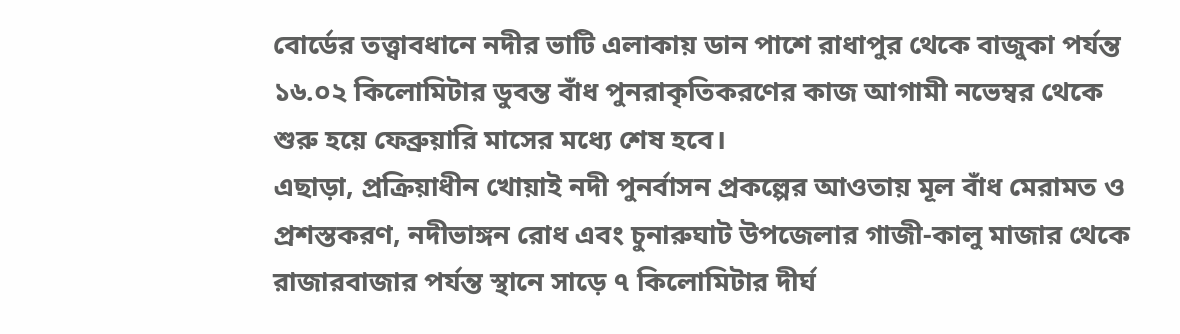বোর্ডের তত্ত্বাবধানে নদীর ভাটি এলাকায় ডান পাশে রাধাপুর থেকে বাজুকা পর্যন্ত ১৬.০২ কিলোমিটার ডুবন্ত বাঁধ পুনরাকৃতিকরণের কাজ আগামী নভেম্বর থেকে শুরু হয়ে ফেব্রুয়ারি মাসের মধ্যে শেষ হবে।
এছাড়া, প্রক্রিয়াধীন খোয়াই নদী পুনর্বাসন প্রকল্পের আওতায় মূল বাঁধ মেরামত ও প্রশস্তকরণ, নদীভাঙ্গন রোধ এবং চুনারুঘাট উপজেলার গাজী-কালু মাজার থেকে রাজারবাজার পর্যন্ত স্থানে সাড়ে ৭ কিলোমিটার দীর্ঘ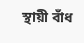স্থায়ী বাঁধ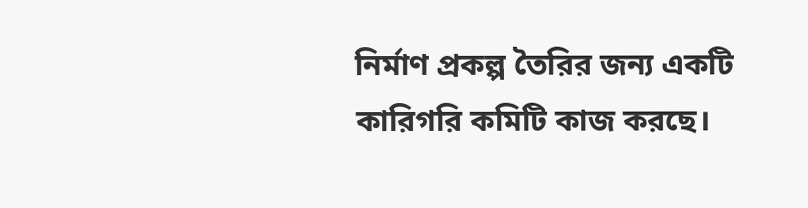নির্মাণ প্রকল্প তৈরির জন্য একটি কারিগরি কমিটি কাজ করছে।